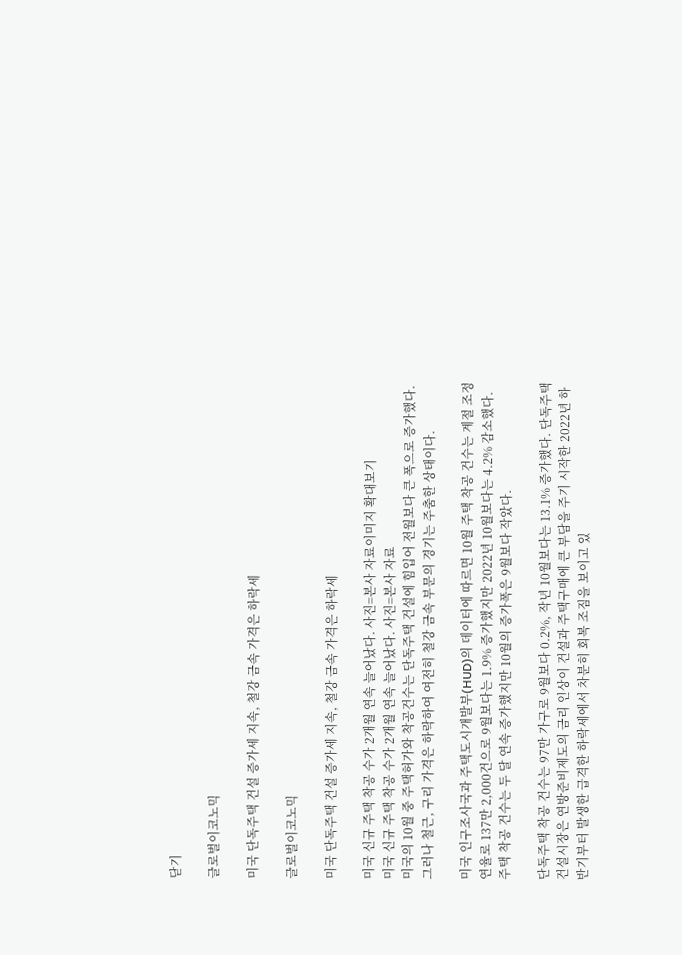닫기

글로벌이코노믹

미국 단독주택 건설 증가세 지속, 철강 금속 가격은 하락세

글로벌이코노믹

미국 단독주택 건설 증가세 지속, 철강 금속 가격은 하락세

미국 신규 주택 착공 수가 2개월 연속 늘어났다. 사진=본사 자료이미지 확대보기
미국 신규 주택 착공 수가 2개월 연속 늘어났다. 사진=본사 자료
미국의 10월 중 주택허가와 착공건수는 단독주택 건설에 힘입어 전월보다 큰 폭으로 증가했다. 그러나 철근, 구리 가격은 하락하여 여전히 철강 금속 부문의 경기는 주춤한 상태이다.

미국 인구조사국과 주택도시개발부(HUD)의 데이터에 따르면 10월 주택 착공 건수는 계절 조정 연율로 137만 2,000건으로 9월보다는 1.9% 증가했지만 2022년 10월보다는 4.2% 감소했다. 주택 착공 건수는 두 달 연속 증가했지만 10월의 증가폭은 9월보다 작았다.

단독주택 착공 건수는 97만 가구로 9월보다 0.2%, 작년 10월보다는 13.1% 증가했다. 단독주택 건설시장은 연방준비제도의 금리 인상이 건설과 주택구매에 큰 부담을 주기 시작한 2022년 하반기부터 발생한 급격한 하락세에서 차분히 회복 조짐을 보이고 있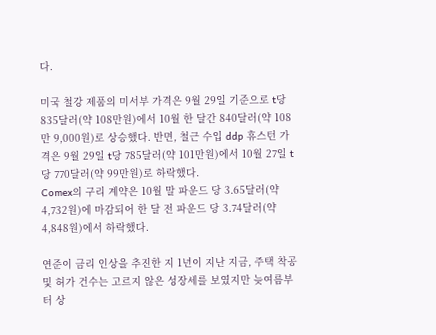다.

미국 철강 제품의 미서부 가격은 9월 29일 기준으로 t당 835달러(약 108만원)에서 10월 한 달간 840달러(약 108만 9,000원)로 상승했다. 반면, 철근 수입 ddp 휴스턴 가격은 9월 29일 t당 785달러(약 101만원)에서 10월 27일 t당 770달러(약 99만원)로 하락했다.
Comex의 구리 계약은 10월 말 파운드 당 3.65달러(약 4,732원)에 마감되어 한 달 전 파운드 당 3.74달러(약 4,848원)에서 하락했다.

연준이 금리 인상을 추진한 지 1년이 지난 지금, 주택 착공 및 허가 건수는 고르지 않은 성장세를 보였지만 늦여름부터 상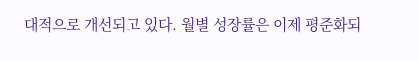대적으로 개선되고 있다. 월별 성장률은 이제 평준화되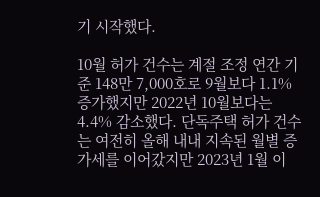기 시작했다.

10월 허가 건수는 계절 조정 연간 기준 148만 7,000호로 9월보다 1.1% 증가했지만 2022년 10월보다는 4.4% 감소했다. 단독주택 허가 건수는 여전히 올해 내내 지속된 월별 증가세를 이어갔지만 2023년 1월 이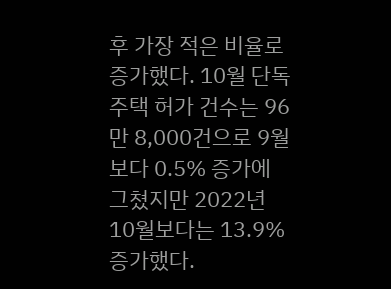후 가장 적은 비율로 증가했다. 10월 단독주택 허가 건수는 96만 8,000건으로 9월보다 0.5% 증가에 그쳤지만 2022년 10월보다는 13.9% 증가했다.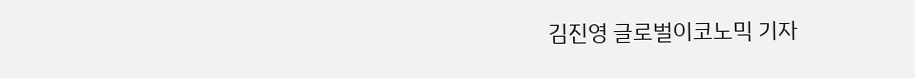김진영 글로벌이코노믹 기자